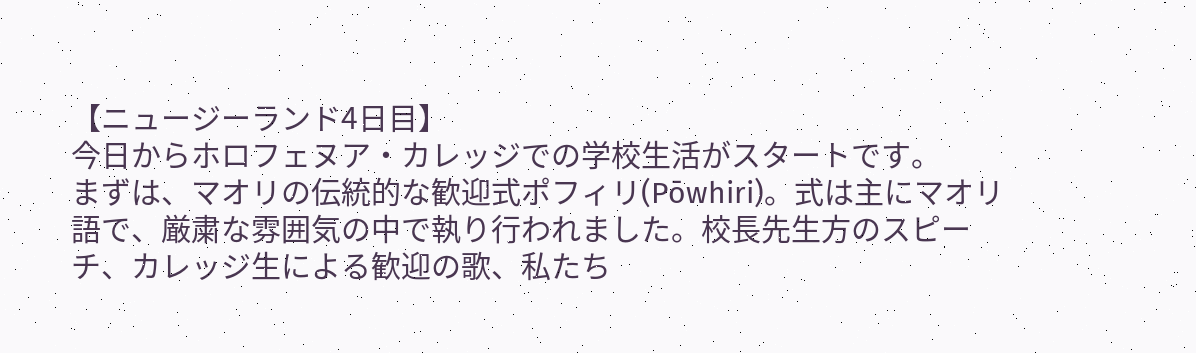【ニュージーランド4日目】
今日からホロフェヌア・カレッジでの学校生活がスタートです。
まずは、マオリの伝統的な歓迎式ポフィリ(Pōwhiri)。式は主にマオリ語で、厳粛な雰囲気の中で執り行われました。校長先生方のスピーチ、カレッジ生による歓迎の歌、私たち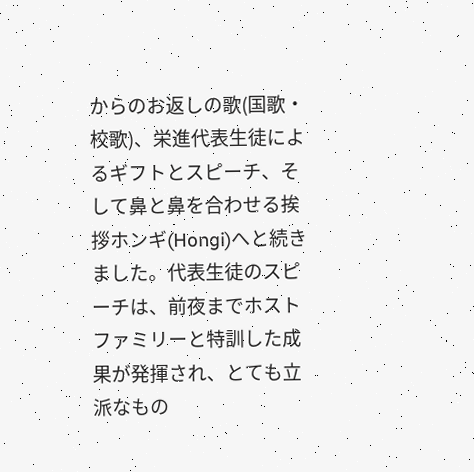からのお返しの歌(国歌・校歌)、栄進代表生徒によるギフトとスピーチ、そして鼻と鼻を合わせる挨拶ホンギ(Hongi)へと続きました。代表生徒のスピーチは、前夜までホストファミリーと特訓した成果が発揮され、とても立派なもの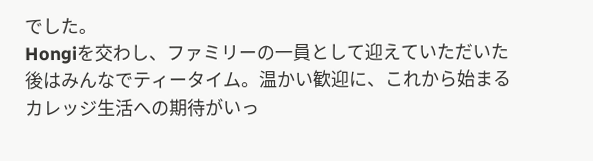でした。
Hongiを交わし、ファミリーの一員として迎えていただいた後はみんなでティータイム。温かい歓迎に、これから始まるカレッジ生活への期待がいっ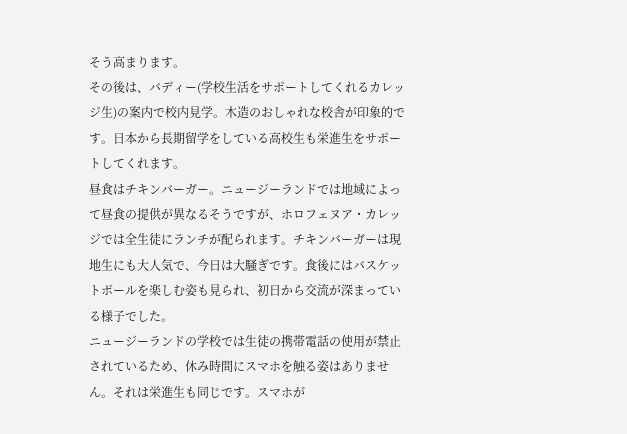そう高まります。
その後は、バディー(学校生活をサポートしてくれるカレッジ生)の案内で校内見学。木造のおしゃれな校舎が印象的です。日本から長期留学をしている高校生も栄進生をサポートしてくれます。
昼食はチキンバーガー。ニュージーランドでは地域によって昼食の提供が異なるそうですが、ホロフェヌア・カレッジでは全生徒にランチが配られます。チキンバーガーは現地生にも大人気で、今日は大騒ぎです。食後にはバスケットボールを楽しむ姿も見られ、初日から交流が深まっている様子でした。
ニュージーランドの学校では生徒の携帯電話の使用が禁止されているため、休み時間にスマホを触る姿はありません。それは栄進生も同じです。スマホが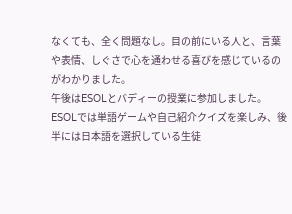なくても、全く問題なし。目の前にいる人と、言葉や表情、しぐさで心を通わせる喜びを感じているのがわかりました。
午後はESOLとバディーの授業に参加しました。ESOLでは単語ゲームや自己紹介クイズを楽しみ、後半には日本語を選択している生徒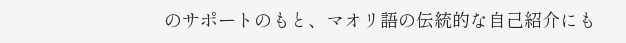のサポートのもと、マオリ語の伝統的な自己紹介にも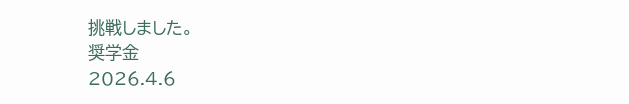挑戦しました。
奨学金
2026.4.6